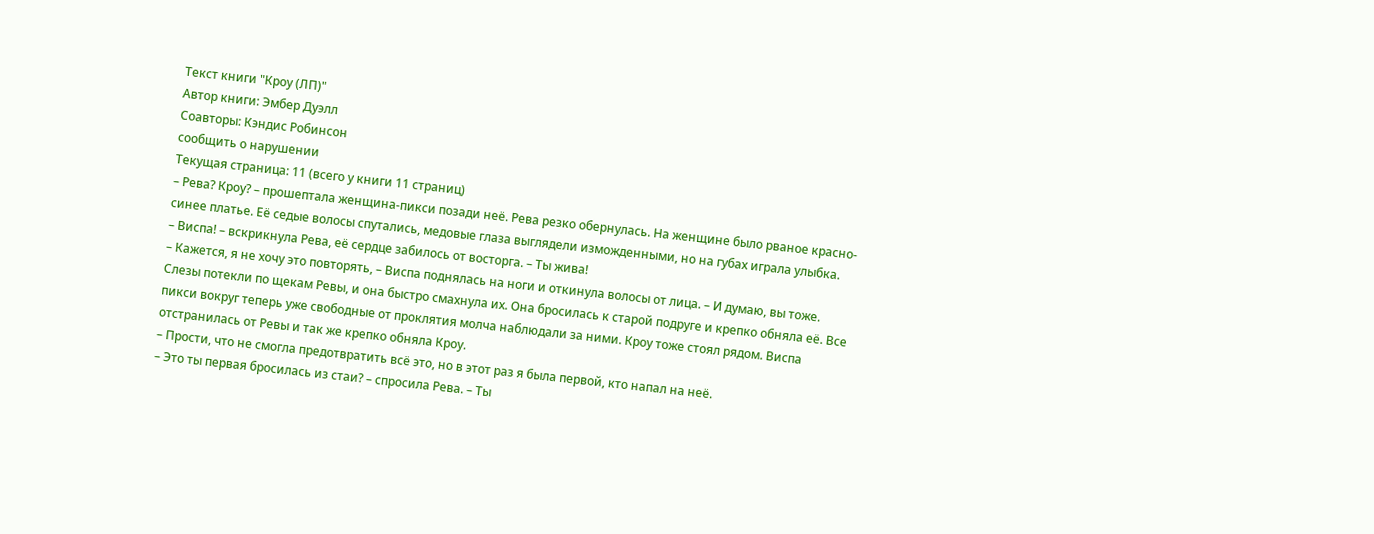Текст книги "Кроу (ЛП)"
Автор книги: Эмбер Дуэлл
Соавторы: Кэндис Робинсон
сообщить о нарушении
Текущая страница: 11 (всего у книги 11 страниц)
– Рева? Кроу? – прошептала женщина-пикси позади неё. Рева резко обернулась. На женщине было рваное красно-синее платье. Её седые волосы спутались, медовые глаза выглядели изможденными, но на губах играла улыбка.
– Виспа! – вскрикнула Рева, её сердце забилось от восторга. – Ты жива!
– Кажется, я не хочу это повторять, – Виспа поднялась на ноги и откинула волосы от лица. – И думаю, вы тоже.
Слезы потекли по щекам Ревы, и она быстро смахнула их. Она бросилась к старой подруге и крепко обняла её. Все пикси вокруг теперь уже свободные от проклятия молча наблюдали за ними. Кроу тоже стоял рядом. Виспа отстранилась от Ревы и так же крепко обняла Кроу.
– Прости, что не смогла предотвратить всё это, но в этот раз я была первой, кто напал на неё.
– Это ты первая бросилась из стаи? – спросила Рева. – Ты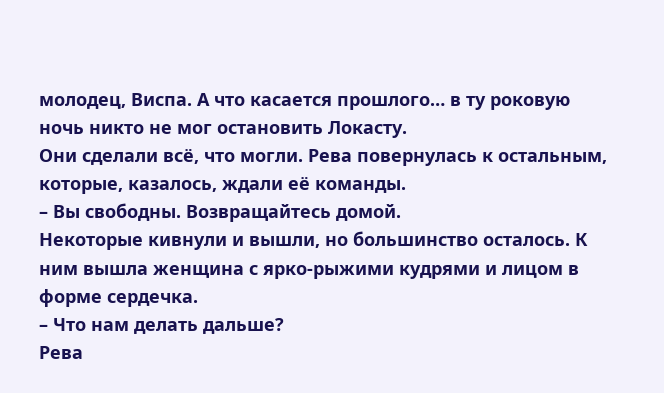молодец, Виспа. А что касается прошлого… в ту роковую ночь никто не мог остановить Локасту.
Они сделали всё, что могли. Рева повернулась к остальным, которые, казалось, ждали её команды.
– Вы свободны. Возвращайтесь домой.
Некоторые кивнули и вышли, но большинство осталось. К ним вышла женщина с ярко-рыжими кудрями и лицом в форме сердечка.
– Что нам делать дальше?
Рева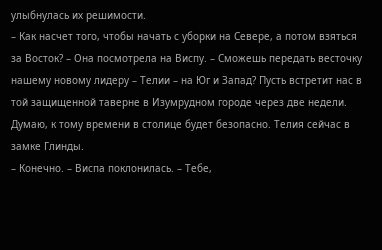улыбнулась их решимости.
– Как насчет того, чтобы начать с уборки на Севере, а потом взяться за Восток? – Она посмотрела на Виспу. – Сможешь передать весточку нашему новому лидеру – Телии – на Юг и Запад? Пусть встретит нас в той защищенной таверне в Изумрудном городе через две недели. Думаю, к тому времени в столице будет безопасно. Телия сейчас в замке Глинды.
– Конечно. – Виспа поклонилась. – Тебе,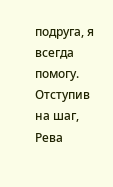подруга, я всегда помогу.
Отступив на шаг, Рева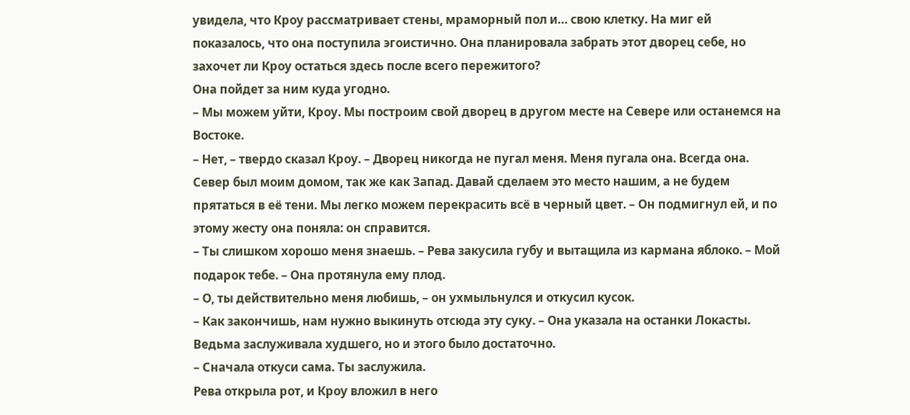увидела, что Кроу рассматривает стены, мраморный пол и… свою клетку. На миг ей показалось, что она поступила эгоистично. Она планировала забрать этот дворец себе, но захочет ли Кроу остаться здесь после всего пережитого?
Она пойдет за ним куда угодно.
– Мы можем уйти, Кроу. Мы построим свой дворец в другом месте на Севере или останемся на Востоке.
– Нет, – твердо сказал Кроу. – Дворец никогда не пугал меня. Меня пугала она. Всегда она. Север был моим домом, так же как Запад. Давай сделаем это место нашим, а не будем прятаться в её тени. Мы легко можем перекрасить всё в черный цвет. – Он подмигнул ей, и по этому жесту она поняла: он справится.
– Ты слишком хорошо меня знаешь. – Рева закусила губу и вытащила из кармана яблоко. – Мой подарок тебе. – Она протянула ему плод.
– О, ты действительно меня любишь, – он ухмыльнулся и откусил кусок.
– Как закончишь, нам нужно выкинуть отсюда эту суку. – Она указала на останки Локасты. Ведьма заслуживала худшего, но и этого было достаточно.
– Сначала откуси сама. Ты заслужила.
Рева открыла рот, и Кроу вложил в него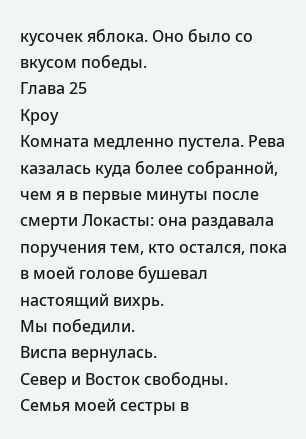кусочек яблока. Оно было со вкусом победы.
Глава 25
Кроу
Комната медленно пустела. Рева казалась куда более собранной, чем я в первые минуты после смерти Локасты: она раздавала поручения тем, кто остался, пока в моей голове бушевал настоящий вихрь.
Мы победили.
Виспа вернулась.
Север и Восток свободны.
Семья моей сестры в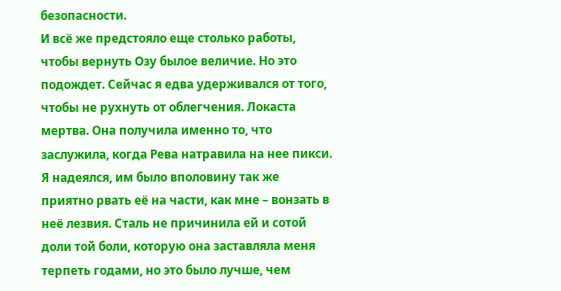безопасности.
И всё же предстояло еще столько работы, чтобы вернуть Озу былое величие. Но это подождет. Сейчас я едва удерживался от того, чтобы не рухнуть от облегчения. Локаста мертва. Она получила именно то, что заслужила, когда Рева натравила на нее пикси. Я надеялся, им было вполовину так же приятно рвать её на части, как мне – вонзать в неё лезвия. Сталь не причинила ей и сотой доли той боли, которую она заставляла меня терпеть годами, но это было лучше, чем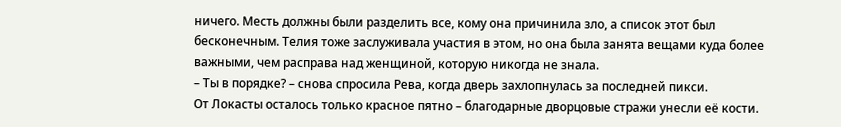ничего. Месть должны были разделить все, кому она причинила зло, а список этот был бесконечным. Телия тоже заслуживала участия в этом, но она была занята вещами куда более важными, чем расправа над женщиной, которую никогда не знала.
– Ты в порядке? – снова спросила Рева, когда дверь захлопнулась за последней пикси.
От Локасты осталось только красное пятно – благодарные дворцовые стражи унесли её кости.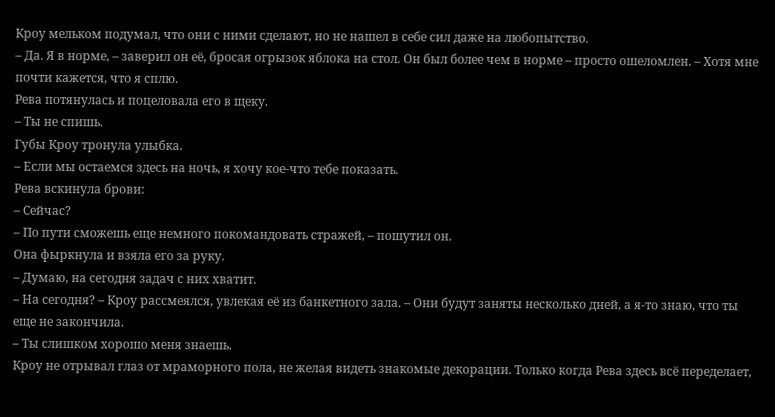Кроу мельком подумал, что они с ними сделают, но не нашел в себе сил даже на любопытство.
– Да. Я в норме, – заверил он её, бросая огрызок яблока на стол. Он был более чем в норме – просто ошеломлен. – Хотя мне почти кажется, что я сплю.
Рева потянулась и поцеловала его в щеку.
– Ты не спишь.
Губы Кроу тронула улыбка.
– Если мы остаемся здесь на ночь, я хочу кое-что тебе показать.
Рева вскинула брови:
– Сейчас?
– По пути сможешь еще немного покомандовать стражей, – пошутил он.
Она фыркнула и взяла его за руку.
– Думаю, на сегодня задач с них хватит.
– На сегодня? – Кроу рассмеялся, увлекая её из банкетного зала. – Они будут заняты несколько дней, а я-то знаю, что ты еще не закончила.
– Ты слишком хорошо меня знаешь.
Кроу не отрывал глаз от мраморного пола, не желая видеть знакомые декорации. Только когда Рева здесь всё переделает,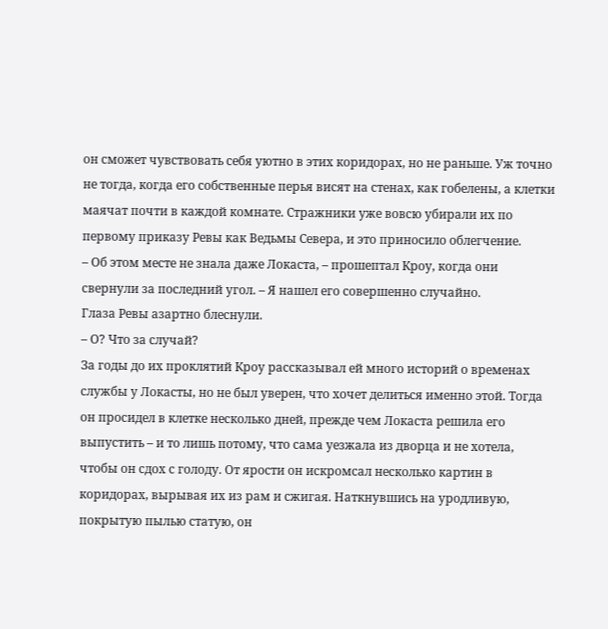он сможет чувствовать себя уютно в этих коридорах, но не раньше. Уж точно не тогда, когда его собственные перья висят на стенах, как гобелены, а клетки маячат почти в каждой комнате. Стражники уже вовсю убирали их по первому приказу Ревы как Ведьмы Севера, и это приносило облегчение.
– Об этом месте не знала даже Локаста, – прошептал Кроу, когда они свернули за последний угол. – Я нашел его совершенно случайно.
Глаза Ревы азартно блеснули.
– О? Что за случай?
За годы до их проклятий Кроу рассказывал ей много историй о временах службы у Локасты, но не был уверен, что хочет делиться именно этой. Тогда он просидел в клетке несколько дней, прежде чем Локаста решила его выпустить – и то лишь потому, что сама уезжала из дворца и не хотела, чтобы он сдох с голоду. От ярости он искромсал несколько картин в коридорах, вырывая их из рам и сжигая. Наткнувшись на уродливую, покрытую пылью статую, он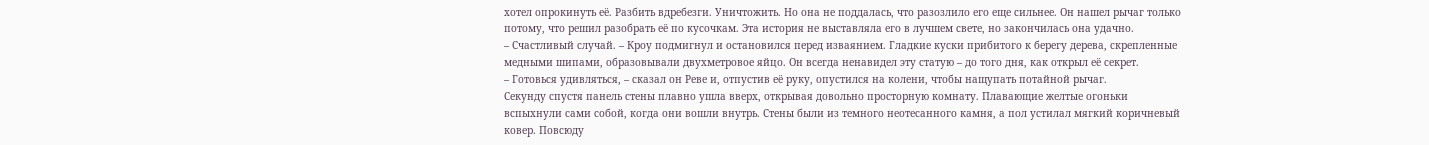хотел опрокинуть её. Разбить вдребезги. Уничтожить. Но она не поддалась, что разозлило его еще сильнее. Он нашел рычаг только потому, что решил разобрать её по кусочкам. Эта история не выставляла его в лучшем свете, но закончилась она удачно.
– Счастливый случай. – Кроу подмигнул и остановился перед изваянием. Гладкие куски прибитого к берегу дерева, скрепленные медными шипами, образовывали двухметровое яйцо. Он всегда ненавидел эту статую – до того дня, как открыл её секрет.
– Готовься удивляться, – сказал он Реве и, отпустив её руку, опустился на колени, чтобы нащупать потайной рычаг.
Секунду спустя панель стены плавно ушла вверх, открывая довольно просторную комнату. Плавающие желтые огоньки вспыхнули сами собой, когда они вошли внутрь. Стены были из темного неотесанного камня, а пол устилал мягкий коричневый ковер. Повсюду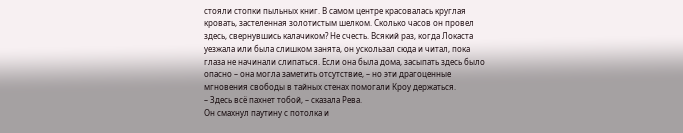стояли стопки пыльных книг. В самом центре красовалась круглая кровать, застеленная золотистым шелком. Сколько часов он провел здесь, свернувшись калачиком? Не счесть. Всякий раз, когда Локаста уезжала или была слишком занята, он ускользал сюда и читал, пока глаза не начинали слипаться. Если она была дома, засыпать здесь было опасно – она могла заметить отсутствие, – но эти драгоценные мгновения свободы в тайных стенах помогали Кроу держаться.
– Здесь всё пахнет тобой, – сказала Рева.
Он смахнул паутину с потолка и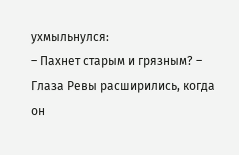ухмыльнулся:
– Пахнет старым и грязным? – Глаза Ревы расширились, когда он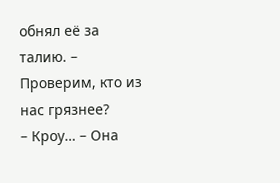обнял её за талию. – Проверим, кто из нас грязнее?
– Кроу… – Она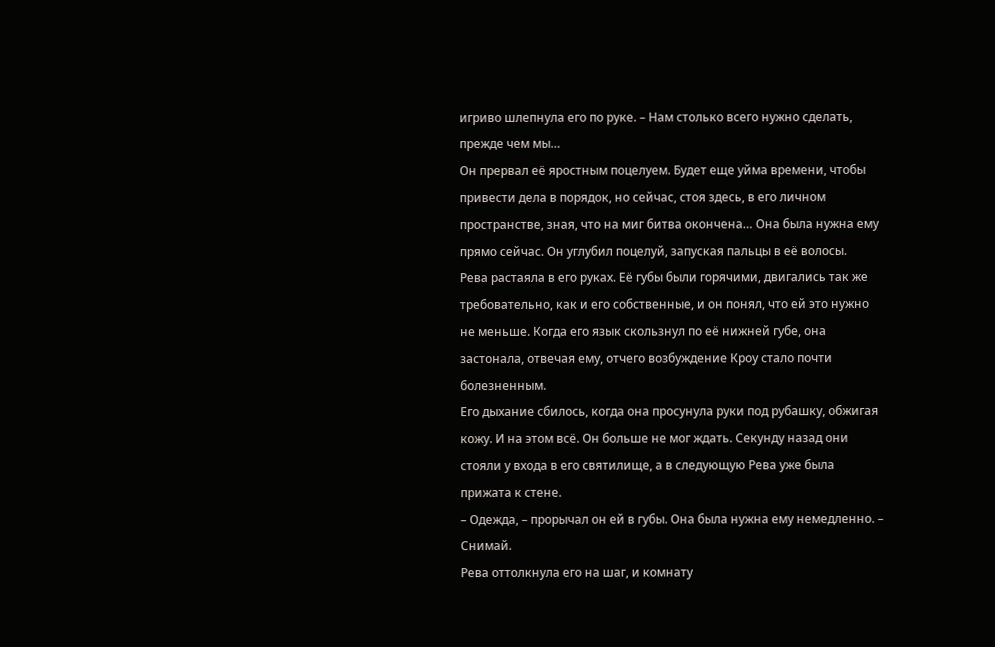игриво шлепнула его по руке. – Нам столько всего нужно сделать, прежде чем мы…
Он прервал её яростным поцелуем. Будет еще уйма времени, чтобы привести дела в порядок, но сейчас, стоя здесь, в его личном пространстве, зная, что на миг битва окончена… Она была нужна ему прямо сейчас. Он углубил поцелуй, запуская пальцы в её волосы.
Рева растаяла в его руках. Её губы были горячими, двигались так же требовательно, как и его собственные, и он понял, что ей это нужно не меньше. Когда его язык скользнул по её нижней губе, она застонала, отвечая ему, отчего возбуждение Кроу стало почти болезненным.
Его дыхание сбилось, когда она просунула руки под рубашку, обжигая кожу. И на этом всё. Он больше не мог ждать. Секунду назад они стояли у входа в его святилище, а в следующую Рева уже была прижата к стене.
– Одежда, – прорычал он ей в губы. Она была нужна ему немедленно. – Снимай.
Рева оттолкнула его на шаг, и комнату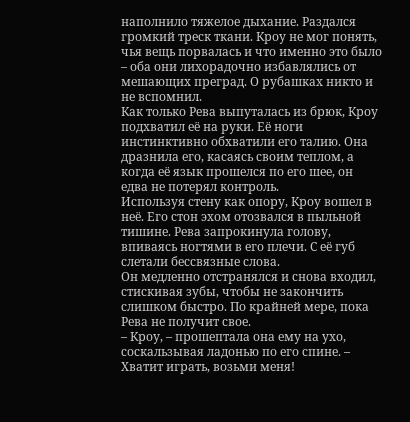наполнило тяжелое дыхание. Раздался громкий треск ткани. Кроу не мог понять, чья вещь порвалась и что именно это было – оба они лихорадочно избавлялись от мешающих преград. О рубашках никто и не вспомнил.
Как только Рева выпуталась из брюк, Кроу подхватил её на руки. Её ноги инстинктивно обхватили его талию. Она дразнила его, касаясь своим теплом, а когда её язык прошелся по его шее, он едва не потерял контроль.
Используя стену как опору, Кроу вошел в неё. Его стон эхом отозвался в пыльной тишине. Рева запрокинула голову, впиваясь ногтями в его плечи. С её губ слетали бессвязные слова.
Он медленно отстранялся и снова входил, стискивая зубы, чтобы не закончить слишком быстро. По крайней мере, пока Рева не получит свое.
– Кроу, – прошептала она ему на ухо, соскальзывая ладонью по его спине. – Хватит играть, возьми меня!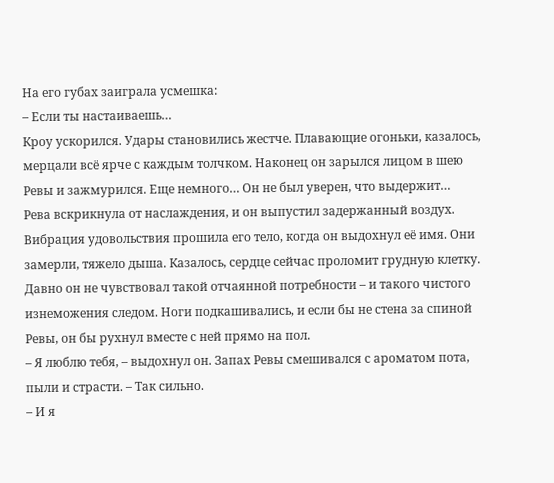На его губах заиграла усмешка:
– Если ты настаиваешь…
Кроу ускорился. Удары становились жестче. Плавающие огоньки, казалось, мерцали всё ярче с каждым толчком. Наконец он зарылся лицом в шею Ревы и зажмурился. Еще немного… Он не был уверен, что выдержит…
Рева вскрикнула от наслаждения, и он выпустил задержанный воздух. Вибрация удовольствия прошила его тело, когда он выдохнул её имя. Они замерли, тяжело дыша. Казалось, сердце сейчас проломит грудную клетку. Давно он не чувствовал такой отчаянной потребности – и такого чистого изнеможения следом. Ноги подкашивались, и если бы не стена за спиной Ревы, он бы рухнул вместе с ней прямо на пол.
– Я люблю тебя, – выдохнул он. Запах Ревы смешивался с ароматом пота, пыли и страсти. – Так сильно.
– И я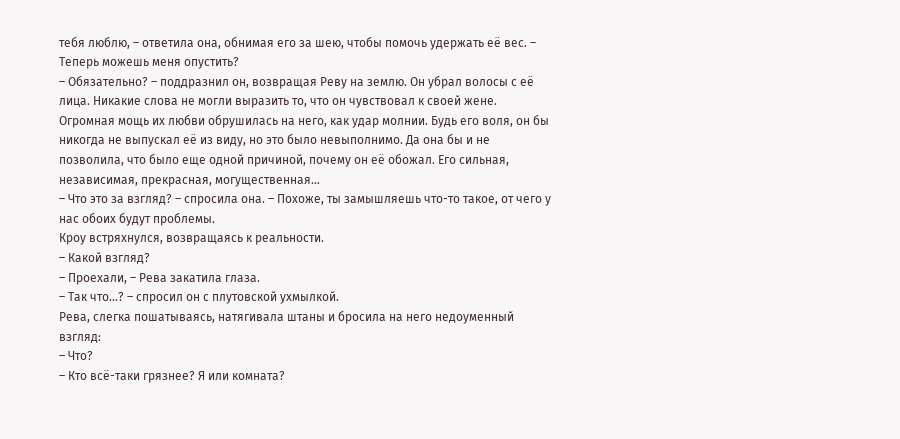тебя люблю, – ответила она, обнимая его за шею, чтобы помочь удержать её вес. – Теперь можешь меня опустить?
– Обязательно? – поддразнил он, возвращая Реву на землю. Он убрал волосы с её лица. Никакие слова не могли выразить то, что он чувствовал к своей жене. Огромная мощь их любви обрушилась на него, как удар молнии. Будь его воля, он бы никогда не выпускал её из виду, но это было невыполнимо. Да она бы и не позволила, что было еще одной причиной, почему он её обожал. Его сильная, независимая, прекрасная, могущественная…
– Что это за взгляд? – спросила она. – Похоже, ты замышляешь что-то такое, от чего у нас обоих будут проблемы.
Кроу встряхнулся, возвращаясь к реальности.
– Какой взгляд?
– Проехали, – Рева закатила глаза.
– Так что…? – спросил он с плутовской ухмылкой.
Рева, слегка пошатываясь, натягивала штаны и бросила на него недоуменный взгляд:
– Что?
– Кто всё-таки грязнее? Я или комната?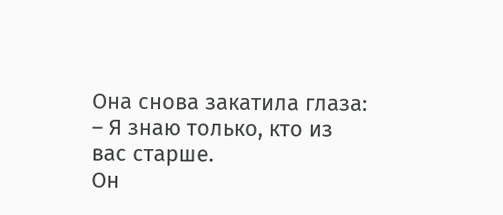Она снова закатила глаза:
– Я знаю только, кто из вас старше.
Он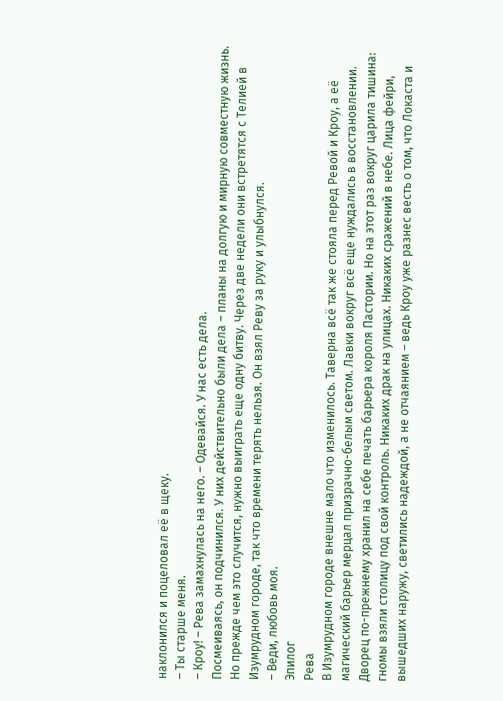наклонился и поцеловал её в щеку.
– Ты старше меня.
– Кроу! – Рева замахнулась на него. – Одевайся. У нас есть дела.
Посмеиваясь, он подчинился. У них действительно были дела – планы на долгую и мирную совместную жизнь. Но прежде чем это случится, нужно выиграть еще одну битву. Через две недели они встретятся с Телией в Изумрудном городе, так что времени терять нельзя. Он взял Реву за руку и улыбнулся.
– Веди, любовь моя.
Эпилог
Рева
В Изумрудном городе внешне мало что изменилось. Таверна всё так же стояла перед Ревой и Кроу, а её магический барьер мерцал призрачно-белым светом. Лавки вокруг всё еще нуждались в восстановлении. Дворец по-прежнему хранил на себе печать барьера короля Пастории. Но на этот раз вокруг царила тишина: гномы взяли столицу под свой контроль. Никаких драк на улицах. Никаких сражений в небе. Лица фейри, вышедших наружу, светились надеждой, а не отчаянием – ведь Кроу уже разнес весть о том, что Локаста и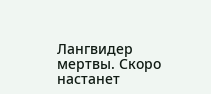Лангвидер мертвы. Скоро настанет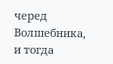черед Волшебника, и тогда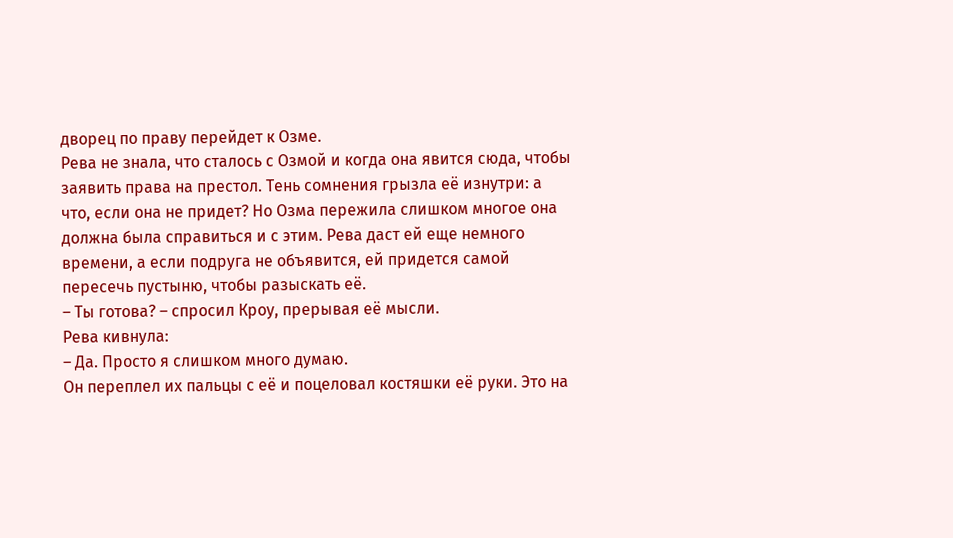дворец по праву перейдет к Озме.
Рева не знала, что сталось с Озмой и когда она явится сюда, чтобы заявить права на престол. Тень сомнения грызла её изнутри: а что, если она не придет? Но Озма пережила слишком многое она должна была справиться и с этим. Рева даст ей еще немного времени, а если подруга не объявится, ей придется самой пересечь пустыню, чтобы разыскать её.
– Ты готова? – спросил Кроу, прерывая её мысли.
Рева кивнула:
– Да. Просто я слишком много думаю.
Он переплел их пальцы с её и поцеловал костяшки её руки. Это на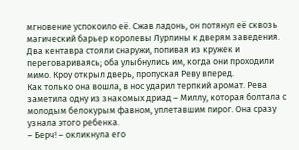мгновение успокоило её. Сжав ладонь, он потянул её сквозь магический барьер королевы Лурлины к дверям заведения.
Два кентавра стояли снаружи, попивая из кружек и переговариваясь; оба улыбнулись им, когда они проходили мимо. Кроу открыл дверь, пропуская Реву вперед.
Как только она вошла, в нос ударил терпкий аромат. Рева заметила одну из знакомых дриад – Миллу, которая болтала с молодым белокурым фавном, уплетавшим пирог. Она сразу узнала этого ребенка.
– Берч! – окликнула его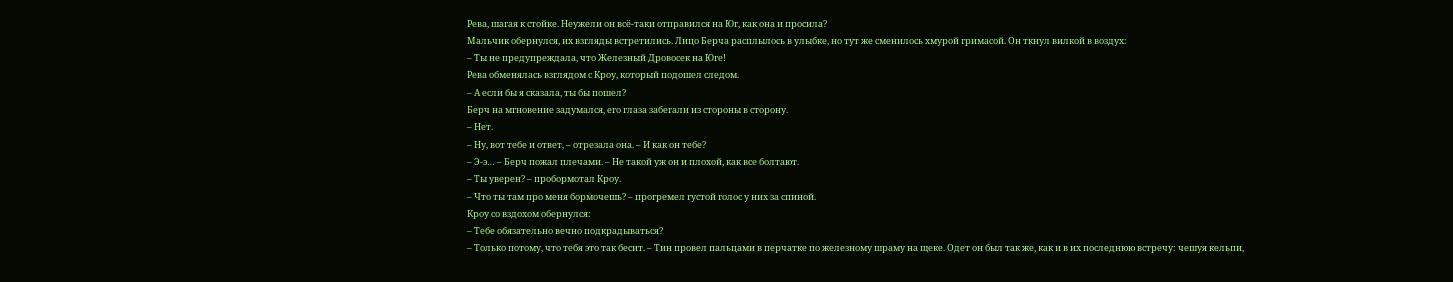Рева, шагая к стойке. Неужели он всё-таки отправился на Юг, как она и просила?
Мальчик обернулся, их взгляды встретились. Лицо Берча расплылось в улыбке, но тут же сменилось хмурой гримасой. Он ткнул вилкой в воздух:
– Ты не предупреждала, что Железный Дровосек на Юге!
Рева обменялась взглядом с Кроу, который подошел следом.
– А если бы я сказала, ты бы пошел?
Берч на мгновение задумался, его глаза забегали из стороны в сторону.
– Нет.
– Ну, вот тебе и ответ, – отрезала она. – И как он тебе?
– Э-э… – Берч пожал плечами. – Не такой уж он и плохой, как все болтают.
– Ты уверен? – пробормотал Кроу.
– Что ты там про меня бормочешь? – прогремел густой голос у них за спиной.
Кроу со вздохом обернулся:
– Тебе обязательно вечно подкрадываться?
– Только потому, что тебя это так бесит. – Тин провел пальцами в перчатке по железному шраму на щеке. Одет он был так же, как и в их последнюю встречу: чешуя кельпи,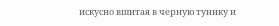искусно вшитая в черную тунику и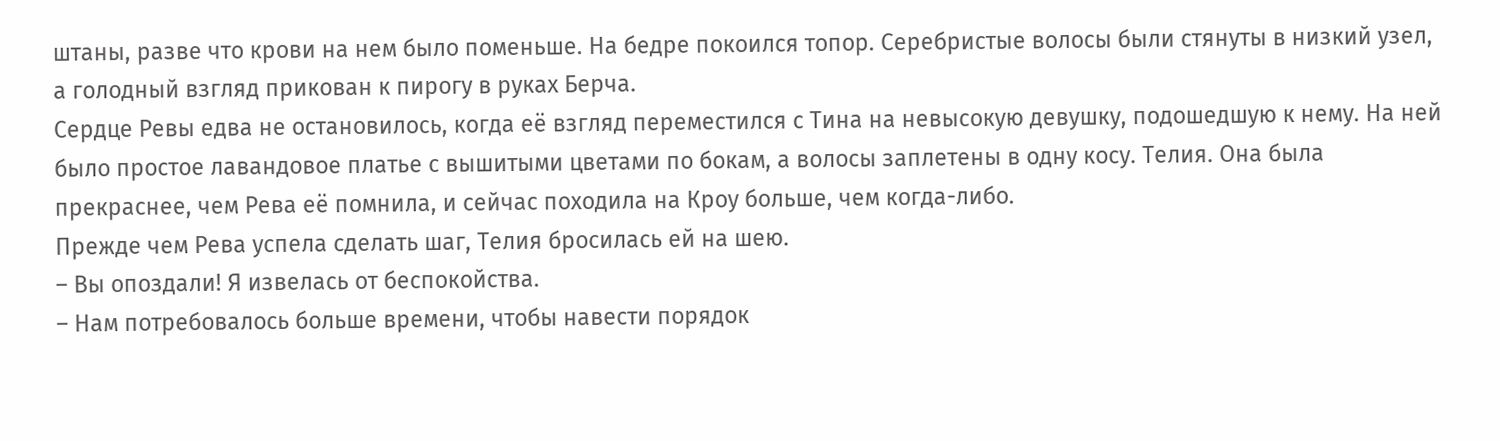штаны, разве что крови на нем было поменьше. На бедре покоился топор. Серебристые волосы были стянуты в низкий узел, а голодный взгляд прикован к пирогу в руках Берча.
Сердце Ревы едва не остановилось, когда её взгляд переместился с Тина на невысокую девушку, подошедшую к нему. На ней было простое лавандовое платье с вышитыми цветами по бокам, а волосы заплетены в одну косу. Телия. Она была прекраснее, чем Рева её помнила, и сейчас походила на Кроу больше, чем когда-либо.
Прежде чем Рева успела сделать шаг, Телия бросилась ей на шею.
– Вы опоздали! Я извелась от беспокойства.
– Нам потребовалось больше времени, чтобы навести порядок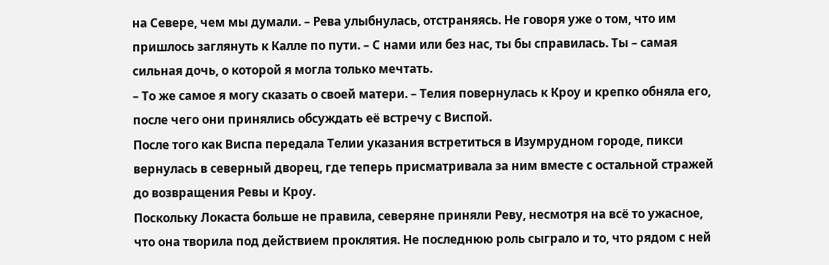на Севере, чем мы думали. – Рева улыбнулась, отстраняясь. Не говоря уже о том, что им пришлось заглянуть к Калле по пути. – С нами или без нас, ты бы справилась. Ты – самая сильная дочь, о которой я могла только мечтать.
– То же самое я могу сказать о своей матери. – Телия повернулась к Кроу и крепко обняла его, после чего они принялись обсуждать её встречу с Виспой.
После того как Виспа передала Телии указания встретиться в Изумрудном городе, пикси вернулась в северный дворец, где теперь присматривала за ним вместе с остальной стражей до возвращения Ревы и Кроу.
Поскольку Локаста больше не правила, северяне приняли Реву, несмотря на всё то ужасное, что она творила под действием проклятия. Не последнюю роль сыграло и то, что рядом с ней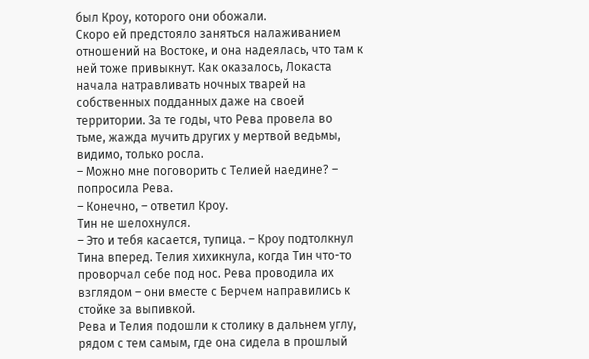был Кроу, которого они обожали.
Скоро ей предстояло заняться налаживанием отношений на Востоке, и она надеялась, что там к ней тоже привыкнут. Как оказалось, Локаста начала натравливать ночных тварей на собственных подданных даже на своей территории. За те годы, что Рева провела во тьме, жажда мучить других у мертвой ведьмы, видимо, только росла.
– Можно мне поговорить с Телией наедине? – попросила Рева.
– Конечно, – ответил Кроу.
Тин не шелохнулся.
– Это и тебя касается, тупица. – Кроу подтолкнул Тина вперед. Телия хихикнула, когда Тин что-то проворчал себе под нос. Рева проводила их взглядом – они вместе с Берчем направились к стойке за выпивкой.
Рева и Телия подошли к столику в дальнем углу, рядом с тем самым, где она сидела в прошлый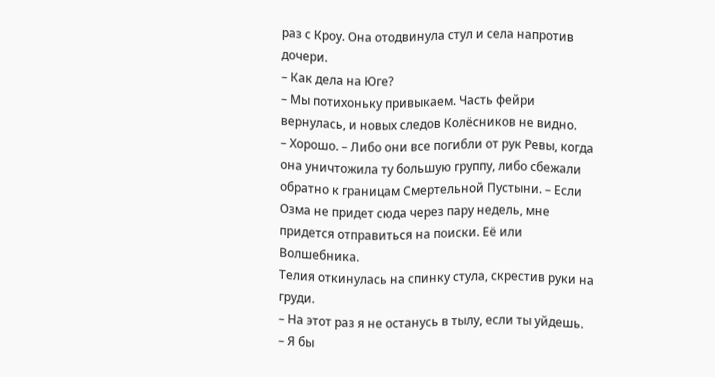раз с Кроу. Она отодвинула стул и села напротив дочери.
– Как дела на Юге?
– Мы потихоньку привыкаем. Часть фейри вернулась, и новых следов Колёсников не видно.
– Хорошо. – Либо они все погибли от рук Ревы, когда она уничтожила ту большую группу, либо сбежали обратно к границам Смертельной Пустыни. – Если Озма не придет сюда через пару недель, мне придется отправиться на поиски. Её или Волшебника.
Телия откинулась на спинку стула, скрестив руки на груди.
– На этот раз я не останусь в тылу, если ты уйдешь.
– Я бы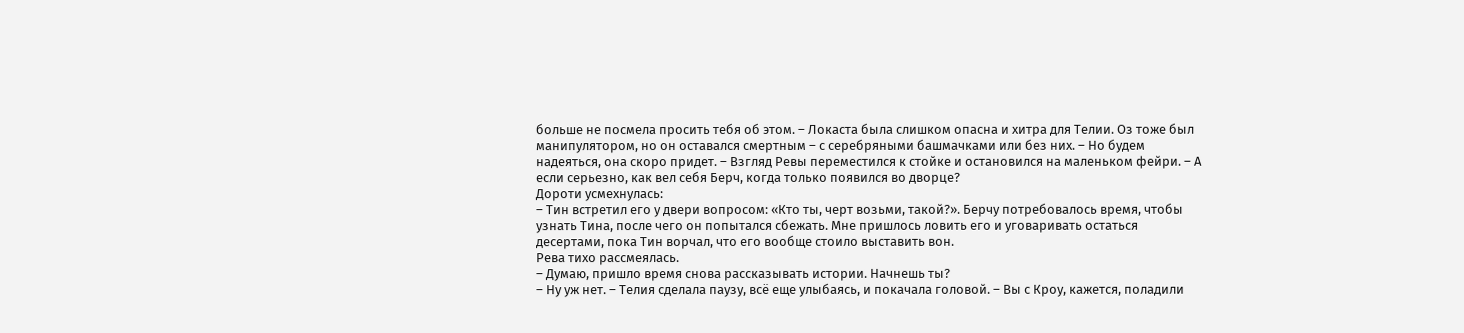больше не посмела просить тебя об этом. – Локаста была слишком опасна и хитра для Телии. Оз тоже был манипулятором, но он оставался смертным – с серебряными башмачками или без них. – Но будем надеяться, она скоро придет. – Взгляд Ревы переместился к стойке и остановился на маленьком фейри. – А если серьезно, как вел себя Берч, когда только появился во дворце?
Дороти усмехнулась:
– Тин встретил его у двери вопросом: «Кто ты, черт возьми, такой?». Берчу потребовалось время, чтобы узнать Тина, после чего он попытался сбежать. Мне пришлось ловить его и уговаривать остаться десертами, пока Тин ворчал, что его вообще стоило выставить вон.
Рева тихо рассмеялась.
– Думаю, пришло время снова рассказывать истории. Начнешь ты?
– Ну уж нет. – Телия сделала паузу, всё еще улыбаясь, и покачала головой. – Вы с Кроу, кажется, поладили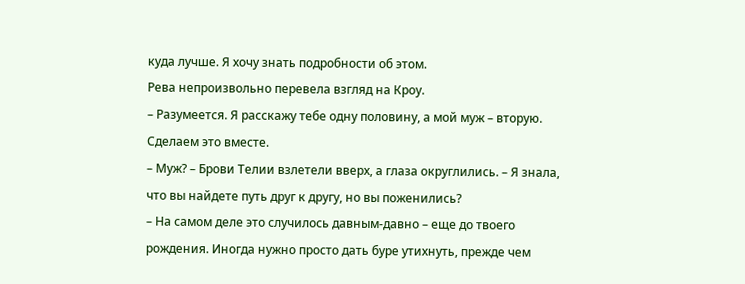куда лучше. Я хочу знать подробности об этом.
Рева непроизвольно перевела взгляд на Кроу.
– Разумеется. Я расскажу тебе одну половину, а мой муж – вторую. Сделаем это вместе.
– Муж? – Брови Телии взлетели вверх, а глаза округлились. – Я знала, что вы найдете путь друг к другу, но вы поженились?
– На самом деле это случилось давным-давно – еще до твоего рождения. Иногда нужно просто дать буре утихнуть, прежде чем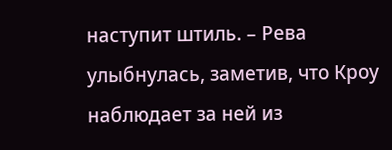наступит штиль. – Рева улыбнулась, заметив, что Кроу наблюдает за ней из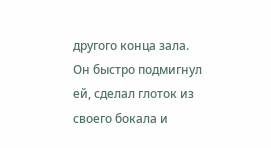другого конца зала. Он быстро подмигнул ей, сделал глоток из своего бокала и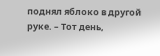поднял яблоко в другой руке. – Тот день,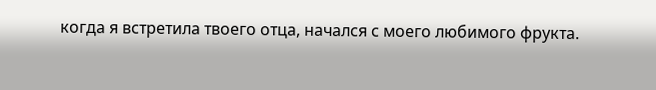когда я встретила твоего отца, начался с моего любимого фрукта.